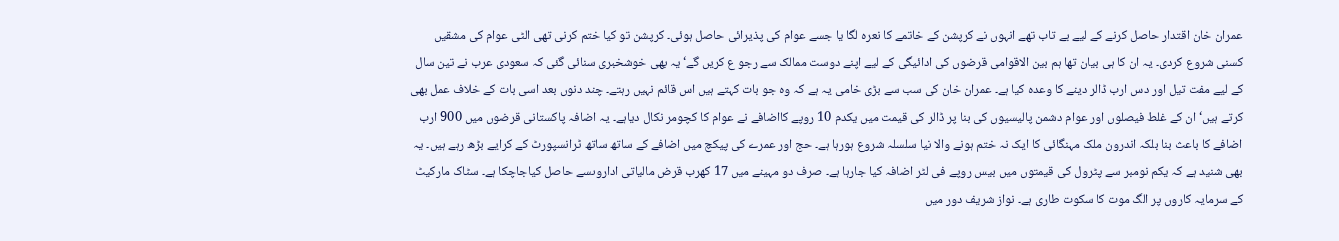عمران خان اقتدار حاصل کرنے کے لیے بے تاب تھے انہوں نے کرپشن کے خاتمے کا نعرہ لگا یا جسے عوام کی پذیرائی حاصل ہوئی۔ کرپشن تو کیا ختم کرنی تھی الٹی عوام کی مشقیں کسنی شروع کردی۔ یہ ان کا ہی بیان تھا ہم بین الاقوامی قرضوں کی ادائیگی کے لیے اپنے دوست ممالک سے رجو ع کریں گے‘ یہ بھی خوشخبری سنائی گئی کہ سعودی عرب نے تین سال کے لیے مفت تیل اور دس ارب ڈالر دینے کا وعدہ کیا ہے۔ عمران خان کی سب سے بڑی خامی یہ ہے کہ وہ جو بات کہتے ہیں اس قائم نہیں رہتے۔ چند دنوں بعد اسی بات کے خلاف عمل بھی کرتے ہیں‘ ان کے غلط فیصلوں اور عوام دشمن پالیسیوں کی بنا پر ڈالر کی قیمت میں یکدم 10 روپے کااضافے نے عوام کا کچومر نکال دیاہے۔ یہ اضافہ پاکستانی قرضوں میں 900 ارب اضافے کا باعث بنا بلکہ اندرون ملک مہنگائی کا ایک نہ ختم ہونے والا نیا سلسلہ شروع ہورہا ہے۔ حج اور عمرے کی پیکچ میں اضافے کے ساتھ ساتھ ٹرانسپورٹ کے کرایے بڑھ رہے ہیں۔ یہ بھی شنید ہے کہ یکم نومبر سے پٹرول کی قیمتوں میں بیس روپے فی لٹر اضافہ کیا جارہا ہے۔ صرف دو مہینے میں 17 کھرب قرض مالیاتی اداروںسے حاصل کیاجاچکا ہے۔ سٹاک مارکیٹ کے سرمایہ کاروں پر الگ موت کا سکوت طاری ہے۔ نواز شریف دور میں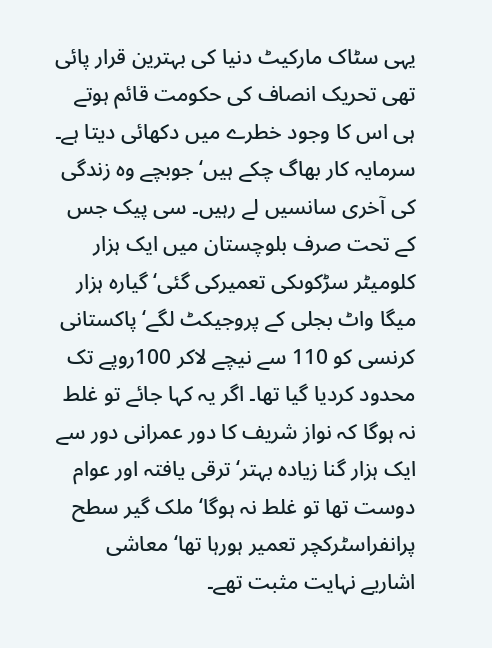یہی سٹاک مارکیٹ دنیا کی بہترین قرار پائی تھی تحریک انصاف کی حکومت قائم ہوتے ہی اس کا وجود خطرے میں دکھائی دیتا ہے۔ سرمایہ کار بھاگ چکے ہیں‘ جوبچے وہ زندگی کی آخری سانسیں لے رہیں۔ سی پیک جس کے تحت صرف بلوچستان میں ایک ہزار کلومیٹر سڑکوںکی تعمیرکی گئی‘ گیارہ ہزار میگا واٹ بجلی کے پروجیکٹ لگے‘ پاکستانی کرنسی کو 110 سے نیچے لاکر 100روپے تک محدود کردیا گیا تھا۔ اگر یہ کہا جائے تو غلط نہ ہوگا کہ نواز شریف کا دور عمرانی دور سے ایک ہزار گنا زیادہ بہتر‘ ترقی یافتہ اور عوام دوست تھا تو غلط نہ ہوگا‘ ملک گیر سطح پرانفراسٹرکچر تعمیر ہورہا تھا‘ معاشی اشاریے نہایت مثبت تھے۔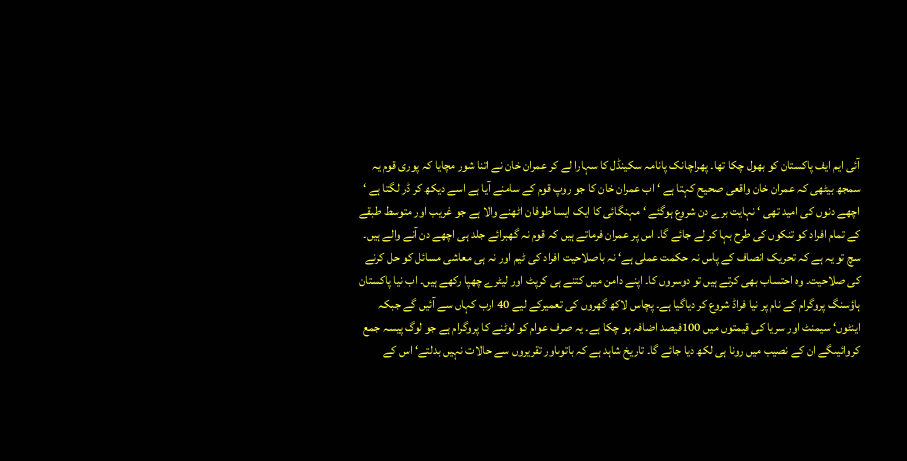آئی ایم ایف پاکستان کو بھول چکا تھا۔ پھراچانک پانامہ سکینڈل کا سہارا لے کر عمران خان نے اتنا شور مچایا کہ پوری قوم یہ سمجھ بیٹھی کہ عمران خان واقعی صحیح کہتا ہے ‘ اب عمران خان کا جو روپ قوم کے سامنے آیا ہے اسے دیکھ کر ڈر لگتا ہے ‘ اچھے دنوں کی امید تھی ‘ نہایت برے دن شروع ہوگئے ‘ مہنگائی کا ایک ایسا طوفان اٹھنے والا ہے جو غریب اور متوسط طبقے کے تمام افراد کو تنکوں کی طرح بہا کر لے جائے گا۔ اس پر عمران فرماتے ہیں کہ قوم نہ گھبرائے جلد ہی اچھے دن آنے والے ہیں۔ سچ تو یہ ہے کہ تحریک انصاف کے پاس نہ حکمت عملی ہے‘ نہ باصلاحیت افراد کی ٹیم اور نہ ہی معاشی مسائل کو حل کرنے کی صلاحیت۔ وہ احتساب بھی کرتے ہیں تو دوسروں کا۔ اپنے دامن میں کتنے ہی کرپٹ اور لیٹرے چھپا رکھے ہیں۔ اب نیا پاکستان ہاؤسنگ پروگرام کے نام پر نیا فراڈ شروع کر دیاگیا ہے۔ پچاس لاکھ گھروں کی تعمیرکے لیے 40 ارب کہاں سے آئیں گے جبکہ اینٹوں‘ سیمنٹ اور سریا کی قیمتوں میں 100فیصد اضافہ ہو چکا ہے۔ یہ صرف عوام کو لوٹنے کا پروگرام ہے جو لوگ پیسہ جمع کروائیںگے ان کے نصیب میں رونا ہی لکھ دیا جائے گا۔ تاریخ شاہد ہے کہ باتوںاور تقریروں سے حالات نہیں بدلتے‘ اس کے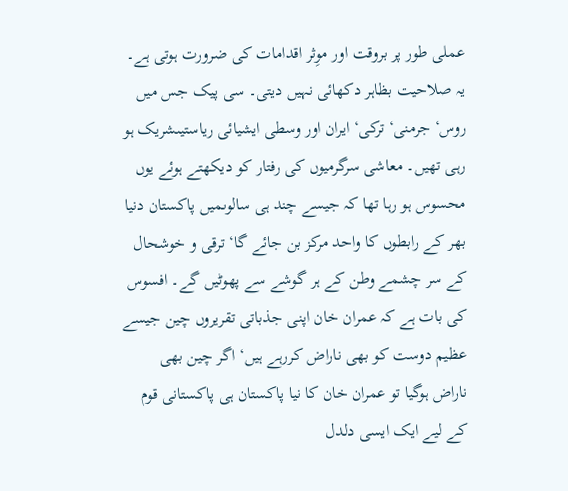عملی طور پر بروقت اور موِثر اقدامات کی ضرورت ہوتی ہے۔ یہ صلاحیت بظاہر دکھائی نہیں دیتی۔ سی پیک جس میں روس‘ جرمنی‘ ترکی‘ ایران اور وسطی ایشیائی ریاستیںشریک ہو رہی تھیں۔ معاشی سرگرمیوں کی رفتار کو دیکھتے ہوئے یوں محسوس ہو رہا تھا کہ جیسے چند ہی سالوںمیں پاکستان دنیا بھر کے رابطوں کا واحد مرکز بن جائے گا‘ ترقی و خوشحال کے سر چشمے وطن کے ہر گوشے سے پھوٹیں گے۔ افسوس کی بات ہے کہ عمران خان اپنی جذباتی تقریروں چین جیسے عظیم دوست کو بھی ناراض کررہے ہیں‘ اگر چین بھی ناراض ہوگیا تو عمران خان کا نیا پاکستان ہی پاکستانی قوم کے لیے ایک ایسی دلدل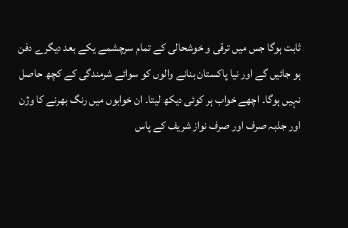ثابت ہوگا جس میں ترقی و خوشحالی کے تمام سرچشمے یکے بعد دیگرے دفن ہو جائیں گے اور نیا پاکستان بنانے والوں کو سوائے شرمندگی کے کچھ حاصل نہیں ہوگا۔ اچھے خواب ہر کوئی دیکھ لیتا۔ ان خوابوں میں رنگ بھرنے کا وژن اور جذبہ صرف اور صرف نواز شریف کے پاس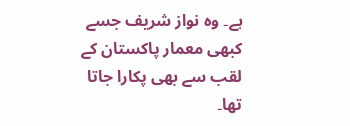ہے۔ وہ نواز شریف جسے کبھی معمار پاکستان کے لقب سے بھی پکارا جاتا تھا۔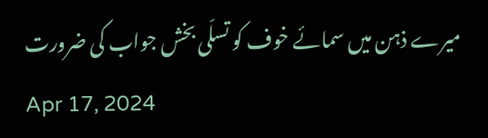میرے ذہن میں سمائے خوف کو تسلّی بخش جواب کی ضرورت
Apr 17, 2024